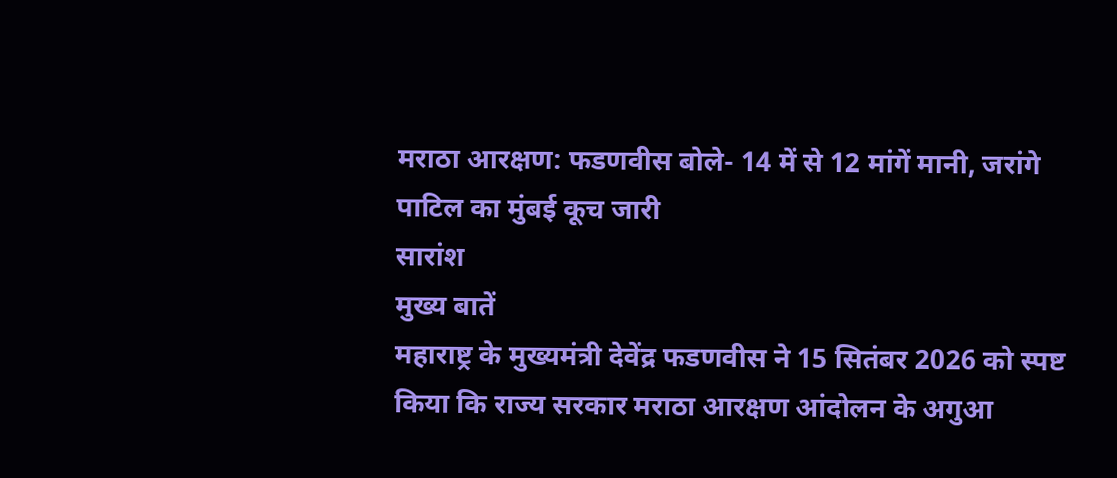मराठा आरक्षण: फडणवीस बोले- 14 में से 12 मांगें मानी, जरांगे पाटिल का मुंबई कूच जारी
सारांश
मुख्य बातें
महाराष्ट्र के मुख्यमंत्री देवेंद्र फडणवीस ने 15 सितंबर 2026 को स्पष्ट किया कि राज्य सरकार मराठा आरक्षण आंदोलन के अगुआ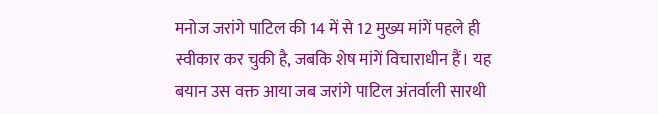मनोज जरांगे पाटिल की 14 में से 12 मुख्य मांगें पहले ही स्वीकार कर चुकी है, जबकि शेष मांगें विचाराधीन हैं। यह बयान उस वक्त आया जब जरांगे पाटिल अंतर्वाली सारथी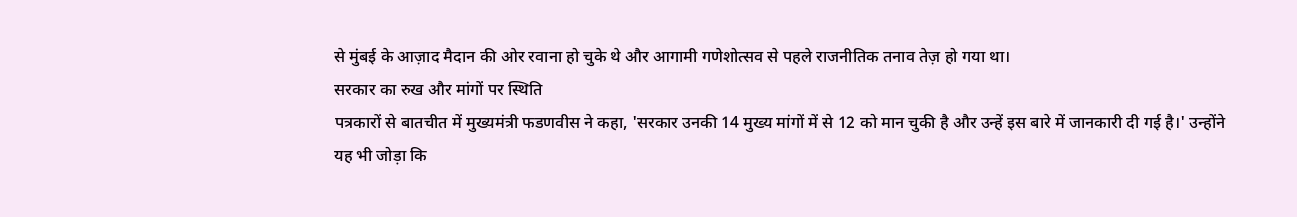से मुंबई के आज़ाद मैदान की ओर रवाना हो चुके थे और आगामी गणेशोत्सव से पहले राजनीतिक तनाव तेज़ हो गया था।
सरकार का रुख और मांगों पर स्थिति
पत्रकारों से बातचीत में मुख्यमंत्री फडणवीस ने कहा, 'सरकार उनकी 14 मुख्य मांगों में से 12 को मान चुकी है और उन्हें इस बारे में जानकारी दी गई है।' उन्होंने यह भी जोड़ा कि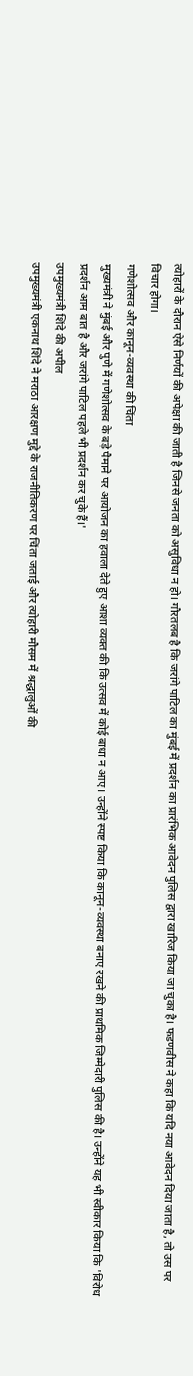त्योहारों के दौरान ऐसे निर्णयों की अपेक्षा की जाती है जिनसे जनता को असुविधा न हो। गौरतलब है कि जरांगे पाटिल का मुंबई में प्रदर्शन का प्रारंभिक आवेदन पुलिस द्वारा खारिज किया जा चुका है। फडणवीस ने कहा कि यदि नया आवेदन दिया जाता है, तो उस पर विचार होगा।
गणेशोत्सव और कानून-व्यवस्था की चिंता
मुख्यमंत्री ने मुंबई और पुणे में गणेशोत्सव के बड़े पैमाने पर आयोजन का हवाला देते हुए आशा व्यक्त की कि उत्सव में कोई बाधा न आए। उन्होंने स्पष्ट किया कि कानून-व्यवस्था बनाए रखने की प्राथमिक जिम्मेदारी पुलिस की है। उन्होंने यह भी स्वीकार किया कि 'विरोध प्रदर्शन आम बात है और जरांगे पाटिल पहले भी प्रदर्शन कर चुके हैं।'
उपमुख्यमंत्री शिंदे की अपील
उपमुख्यमंत्री एकनाथ शिंदे ने मराठा आरक्षण मुद्दे के राजनीतिकरण पर चिंता जताई और त्योहारी मौसम में श्रद्धालुओं की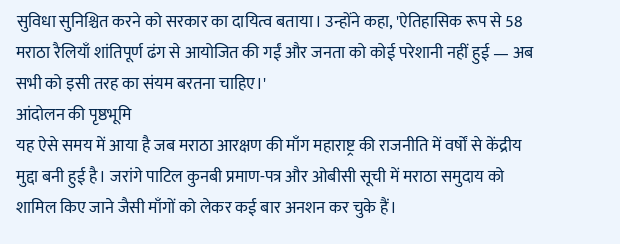सुविधा सुनिश्चित करने को सरकार का दायित्व बताया। उन्होंने कहा, 'ऐतिहासिक रूप से 58 मराठा रैलियाँ शांतिपूर्ण ढंग से आयोजित की गईं और जनता को कोई परेशानी नहीं हुई — अब सभी को इसी तरह का संयम बरतना चाहिए।'
आंदोलन की पृष्ठभूमि
यह ऐसे समय में आया है जब मराठा आरक्षण की माँग महाराष्ट्र की राजनीति में वर्षों से केंद्रीय मुद्दा बनी हुई है। जरांगे पाटिल कुनबी प्रमाण-पत्र और ओबीसी सूची में मराठा समुदाय को शामिल किए जाने जैसी माँगों को लेकर कई बार अनशन कर चुके हैं।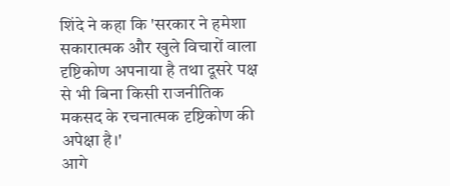शिंदे ने कहा कि 'सरकार ने हमेशा सकारात्मक और खुले विचारों वाला दृष्टिकोण अपनाया है तथा दूसरे पक्ष से भी बिना किसी राजनीतिक मकसद के रचनात्मक दृष्टिकोण की अपेक्षा है।'
आगे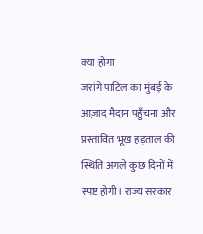क्या होगा
जरांगे पाटिल का मुंबई के आज़ाद मैदान पहुँचना और प्रस्तावित भूख हड़ताल की स्थिति अगले कुछ दिनों में स्पष्ट होगी। राज्य सरकार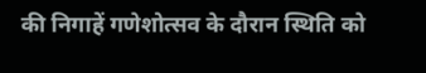की निगाहें गणेशोत्सव के दौरान स्थिति को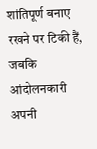शांतिपूर्ण बनाए रखने पर टिकी हैं, जबकि आंदोलनकारी अपनी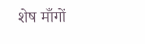शेष माँगों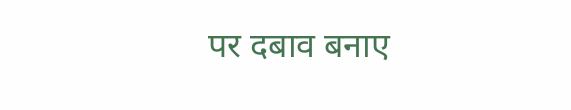पर दबाव बनाए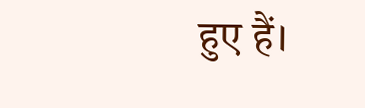हुए हैं।